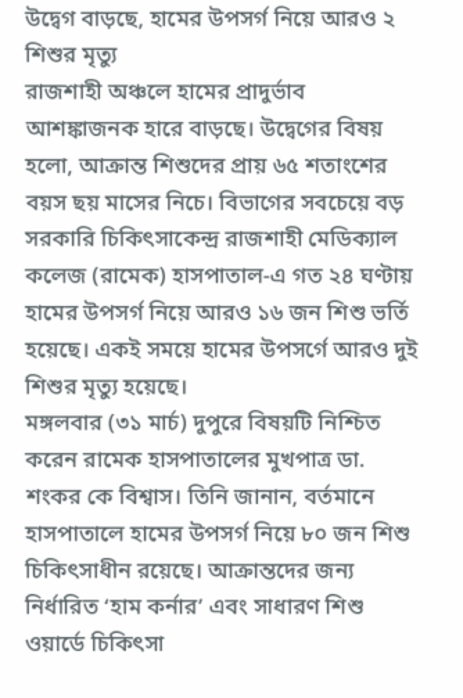উদ্বেগ বাড়ছে, হামের উপসর্গ নিয়ে আরও ২ শিশুর মৃত্যু
রাজশাহী অঞ্চলে হামের প্রাদুর্ভাব আশঙ্কাজনক হারে বাড়ছে। উদ্বেগের বিষয় হলো, আক্রান্ত শিশুদের প্রায় ৬৫ শতাংশের বয়স ছয় মাসের নিচে। বিভাগের সবচেয়ে বড় সরকারি চিকিৎসাকেন্দ্র রাজশাহী মেডিক্যাল কলেজ (রামেক) হাসপাতাল-এ গত ২৪ ঘণ্টায় হামের উপসর্গ নিয়ে আরও ১৬ জন শিশু ভর্তি হয়েছে। একই সময়ে হামের উপসর্গে আরও দুই শিশুর মৃত্যু হয়েছে।
মঙ্গলবার (৩১ মার্চ) দুপুরে বিষয়টি নিশ্চিত করেন রামেক হাসপাতালের মুখপাত্র ডা. শংকর কে বিশ্বাস। তিনি জানান, বর্তমানে হাসপাতালে হামের উপসর্গ নিয়ে ৮০ জন শিশু চিকিৎসাধীন রয়েছে। আক্রান্তদের জন্য নির্ধারিত ‘হাম কর্নার’ এবং সাধারণ শিশু ওয়ার্ডে চিকিৎসা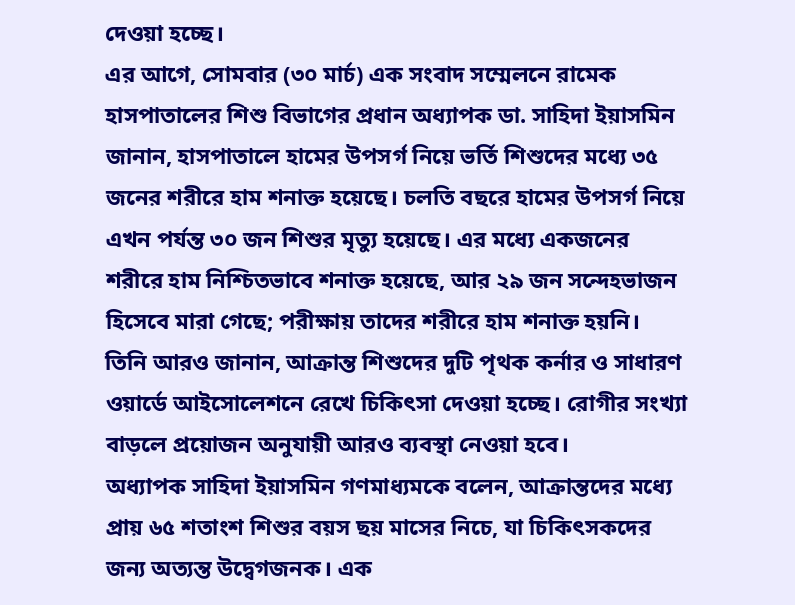দেওয়া হচ্ছে।
এর আগে, সোমবার (৩০ মার্চ) এক সংবাদ সম্মেলনে রামেক হাসপাতালের শিশু বিভাগের প্রধান অধ্যাপক ডা. সাহিদা ইয়াসমিন জানান, হাসপাতালে হামের উপসর্গ নিয়ে ভর্তি শিশুদের মধ্যে ৩৫ জনের শরীরে হাম শনাক্ত হয়েছে। চলতি বছরে হামের উপসর্গ নিয়ে এখন পর্যন্ত ৩০ জন শিশুর মৃত্যু হয়েছে। এর মধ্যে একজনের শরীরে হাম নিশ্চিতভাবে শনাক্ত হয়েছে, আর ২৯ জন সন্দেহভাজন হিসেবে মারা গেছে; পরীক্ষায় তাদের শরীরে হাম শনাক্ত হয়নি।
তিনি আরও জানান, আক্রান্ত শিশুদের দুটি পৃথক কর্নার ও সাধারণ ওয়ার্ডে আইসোলেশনে রেখে চিকিৎসা দেওয়া হচ্ছে। রোগীর সংখ্যা বাড়লে প্রয়োজন অনুযায়ী আরও ব্যবস্থা নেওয়া হবে।
অধ্যাপক সাহিদা ইয়াসমিন গণমাধ্যমকে বলেন, আক্রান্তদের মধ্যে প্রায় ৬৫ শতাংশ শিশুর বয়স ছয় মাসের নিচে, যা চিকিৎসকদের জন্য অত্যন্ত উদ্বেগজনক। এক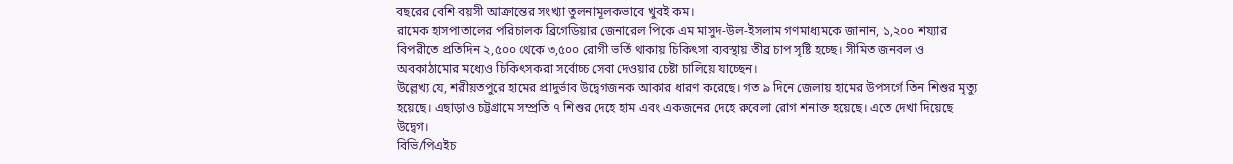বছরের বেশি বয়সী আক্রান্তের সংখ্যা তুলনামূলকভাবে খুবই কম।
রামেক হাসপাতালের পরিচালক ব্রিগেডিয়ার জেনারেল পিকে এম মাসুদ-উল-ইসলাম গণমাধ্যমকে জানান, ১,২০০ শয্যার বিপরীতে প্রতিদিন ২,৫০০ থেকে ৩,৫০০ রোগী ভর্তি থাকায় চিকিৎসা ব্যবস্থায় তীব্র চাপ সৃষ্টি হচ্ছে। সীমিত জনবল ও অবকাঠামোর মধ্যেও চিকিৎসকরা সর্বোচ্চ সেবা দেওয়ার চেষ্টা চালিয়ে যাচ্ছেন।
উল্লেখ্য যে, শরীয়তপুরে হামের প্রাদুর্ভাব উদ্বেগজনক আকার ধারণ করেছে। গত ৯ দিনে জেলায় হামের উপসর্গে তিন শিশুর মৃত্যু হয়েছে। এছাড়াও চট্টগ্রামে সম্প্রতি ৭ শিশুর দেহে হাম এবং একজনের দেহে রুবেলা রোগ শনাক্ত হয়েছে। এতে দেখা দিয়েছে উদ্বেগ।
বিভি/পিএইচ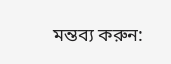মন্তব্য করুন: